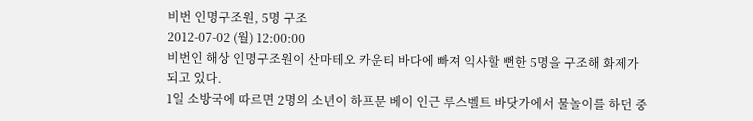비번 인명구조원, 5명 구조
2012-07-02 (월) 12:00:00
비번인 해상 인명구조원이 산마테오 카운티 바다에 빠져 익사할 뻔한 5명을 구조해 화제가 되고 있다.
1일 소방국에 따르면 2명의 소년이 하프문 베이 인근 루스벨트 바닷가에서 물놀이를 하던 중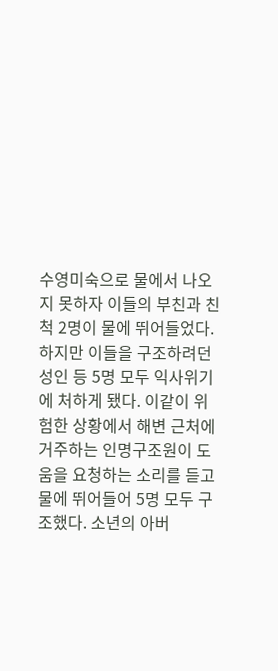수영미숙으로 물에서 나오지 못하자 이들의 부친과 친척 2명이 물에 뛰어들었다.
하지만 이들을 구조하려던 성인 등 5명 모두 익사위기에 처하게 됐다. 이같이 위험한 상황에서 해변 근처에 거주하는 인명구조원이 도움을 요청하는 소리를 듣고 물에 뛰어들어 5명 모두 구조했다. 소년의 아버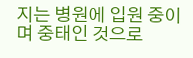지는 병원에 입원 중이며 중태인 것으로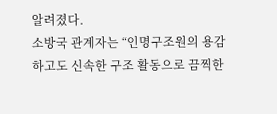알려졌다.
소방국 관계자는 “인명구조원의 용감하고도 신속한 구조 활동으로 끔찍한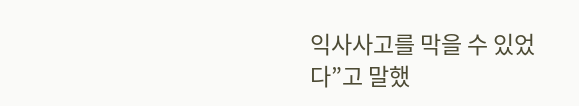익사사고를 막을 수 있었다”고 말했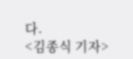다.
<김종식 기자>